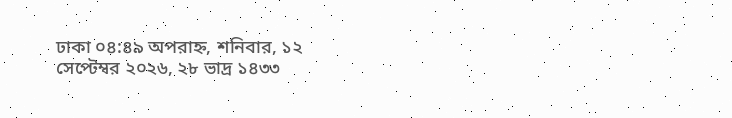ঢাকা ০৪:৪৯ অপরাহ্ন, শনিবার, ১২ সেপ্টেম্বর ২০২৬, ২৮ ভাদ্র ১৪৩৩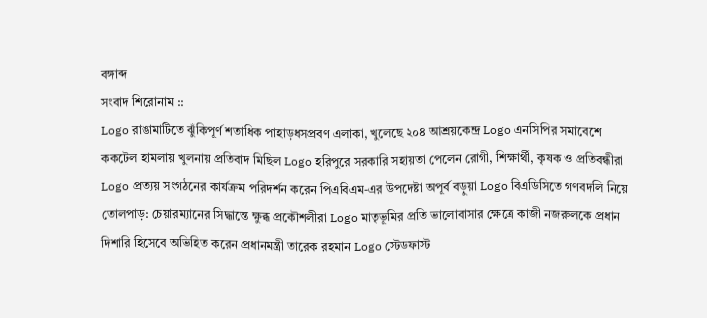বঙ্গাব্দ
সংবাদ শিরোনাম ::
Logo রাঙামাটিতে ঝুঁকিপূর্ণ শতাধিক পাহাড়ধসপ্রবণ এলাকা, খুলেছে ২০৪ আশ্রয়কেন্দ্র Logo এনসিপির সমাবেশে ককটেল হামলায় খুলনায় প্রতিবাদ মিছিল Logo হরিপুরে সরকারি সহায়তা পেলেন রোগী, শিক্ষার্থী, কৃষক ও প্রতিবন্ধীরা Logo প্রত্যয় সংগঠনের কার্যক্রম পরিদর্শন করেন পিএবিএম-এর উপদেষ্টা অপূর্ব বড়ুয়া Logo বিএডিসিতে গণবদলি নিয়ে তোলপাড়: চেয়ারম্যানের সিদ্ধান্তে ক্ষুব্ধ প্রকৌশলীরা Logo মাতৃভূমির প্রতি ভালোবাসার ক্ষেত্রে কাজী নজরুলকে প্রধান দিশারি হিসেবে অভিহিত করেন প্রধানমন্ত্রী তারেক রহমান Logo স্টেডফাস্ট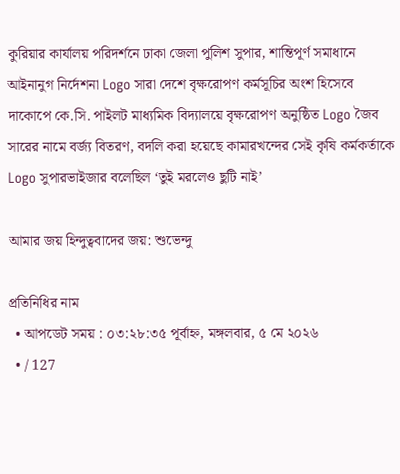কুরিয়ার কার্যালয় পরিদর্শনে ঢাকা জেলা পুলিশ সুপার, শান্তিপূর্ণ সমাধানে আইনানুগ নির্দেশনা Logo সারা দেশে বৃক্ষরোপণ কর্মসূচির অংশ হিসেবে দাকোপে কে.সি. পাইলট মাধ্যমিক বিদ্যালয়ে বৃক্ষরোপণ অনুষ্ঠিত Logo জৈব সারের নামে বর্জ্য বিতরণ, বদলি করা হয়েছে কামারখন্দের সেই কৃষি কর্মকর্তাকে Logo সুপারভাইজার বলেছিল ‘তুই মরলেও ছুটি নাই’

আমার জয় হিন্দুত্ববাদের জয়: শুভেন্দু

প্রতিনিধির নাম
  • আপডেট সময় : ০৩:২৮:৩৫ পূর্বাহ্ন, মঙ্গলবার, ৫ মে ২০২৬
  • / 127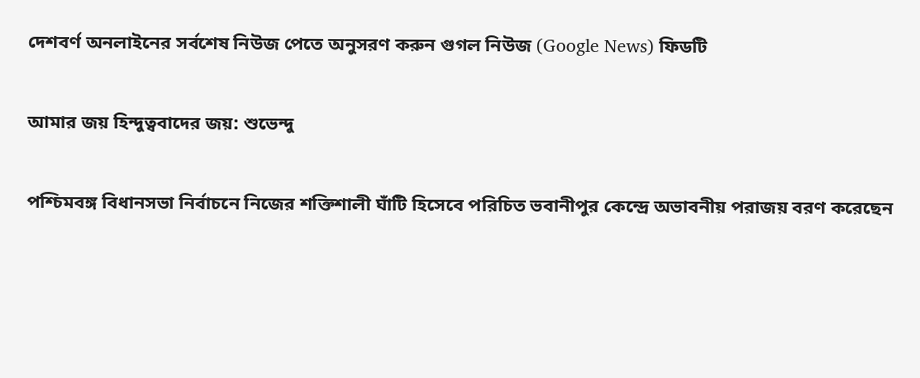দেশবর্ণ অনলাইনের সর্বশেষ নিউজ পেতে অনুসরণ করুন গুগল নিউজ (Google News) ফিডটি

আমার জয় হিন্দুত্ববাদের জয়: শুভেন্দু

পশ্চিমবঙ্গ বিধানসভা নির্বাচনে নিজের শক্তিশালী ঘাঁটি হিসেবে পরিচিত ভবানীপুর কেন্দ্রে অভাবনীয় পরাজয় বরণ করেছেন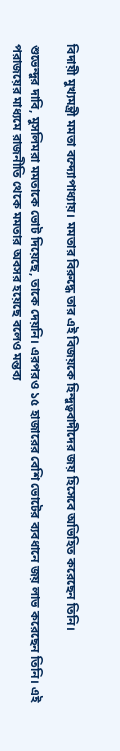বিদায়ী মুখ্যমন্ত্রী মমতা বন্দ্যোপাধ্যায়। মমতার বিরুদ্ধে তার এই বিজয়কে হিন্দুত্ববাদীদের জয় হিসেবে অভিহিত করেছেন তিনি।

শুভেন্দুর দাবি, মুসলিমরা মমতাকে ভোট দিয়েছে, তাকে দেয়নি। এরপরও ১৫ হাজারের বেশি ভোটের ব্যবধানে জয় লাভ করেছেন তিনি। এই পরাজয়ের মাধ্যমে রাজনীতি থেকে মমতার অবসর হয়েছে বলেও মন্তব্য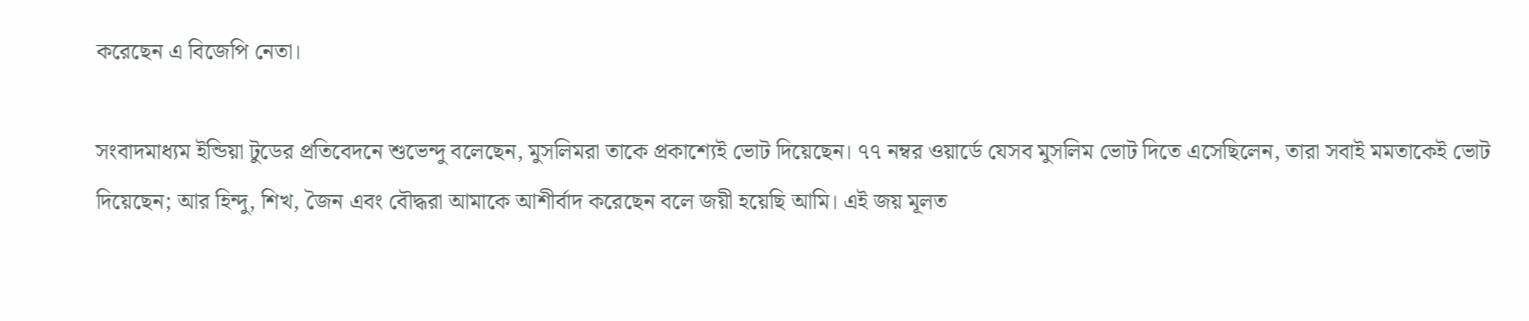করেছেন এ বিজেপি নেতা।

সংবাদমাধ্যম ইন্ডিয়া টুডের প্রতিবেদনে শুভেন্দু বলেছেন, মুসলিমরা তাকে প্রকাশ্যেই ভোট দিয়েছেন। ৭৭ নম্বর ওয়ার্ডে যেসব মুসলিম ভোট দিতে এসেছিলেন, তারা সবাই মমতাকেই ভোট দিয়েছেন; আর হিন্দু, শিখ, জৈন এবং বৌদ্ধরা আমাকে আশীর্বাদ করেছেন বলে জয়ী হয়েছি আমি। এই জয় মূলত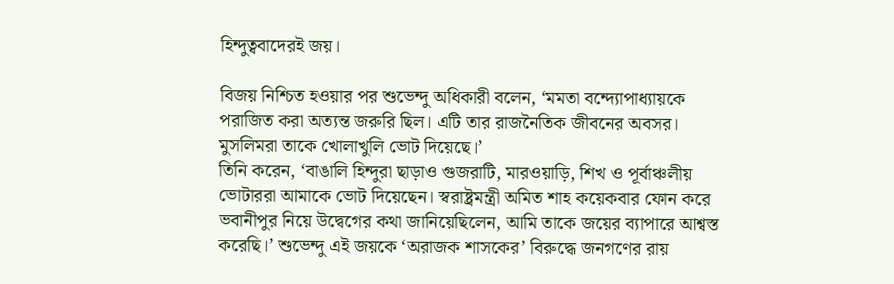হিন্দুত্ববাদেরই জয়।

বিজয় নিশ্চিত হওয়ার পর শুভেন্দু অধিকারী বলেন, ‘মমতা বন্দ্যোপাধ্যায়কে পরাজিত করা অত্যন্ত জরুরি ছিল। এটি তার রাজনৈতিক জীবনের অবসর। মুসলিমরা তাকে খোলাখুলি ভোট দিয়েছে।’
তিনি করেন, ‘বাঙালি হিন্দুরা ছাড়াও গুজরাটি, মারওয়াড়ি, শিখ ও পূর্বাঞ্চলীয় ভোটাররা আমাকে ভোট দিয়েছেন। স্বরাষ্ট্রমন্ত্রী অমিত শাহ কয়েকবার ফোন করে ভবানীপুর নিয়ে উদ্বেগের কথা জানিয়েছিলেন, আমি তাকে জয়ের ব্যাপারে আশ্বস্ত করেছি।’ শুভেন্দু এই জয়কে ‘অরাজক শাসকের’ বিরুদ্ধে জনগণের রায়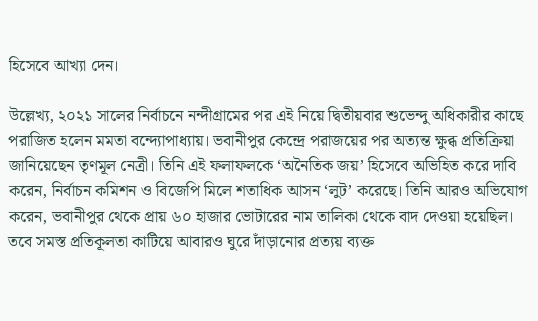হিসেবে আখ্যা দেন।

উল্লেখ্য, ২০২১ সালের নির্বাচনে নন্দীগ্রামের পর এই নিয়ে দ্বিতীয়বার শুভেন্দু অধিকারীর কাছে পরাজিত হলেন মমতা বন্দ্যোপাধ্যায়। ভবানীপুর কেন্দ্রে পরাজয়ের পর অত্যন্ত ক্ষুব্ধ প্রতিক্রিয়া জানিয়েছেন তৃণমূল নেত্রী। তিনি এই ফলাফলকে ‘অনৈতিক জয়’ হিসেবে অভিহিত করে দাবি করেন, নির্বাচন কমিশন ও বিজেপি মিলে শতাধিক আসন ‘লুট’ করেছে। তিনি আরও অভিযোগ করেন, ভবানীপুর থেকে প্রায় ৬০ হাজার ভোটারের নাম তালিকা থেকে বাদ দেওয়া হয়েছিল। তবে সমস্ত প্রতিকূলতা কাটিয়ে আবারও ঘুরে দাঁড়ানোর প্রত্যয় ব্যক্ত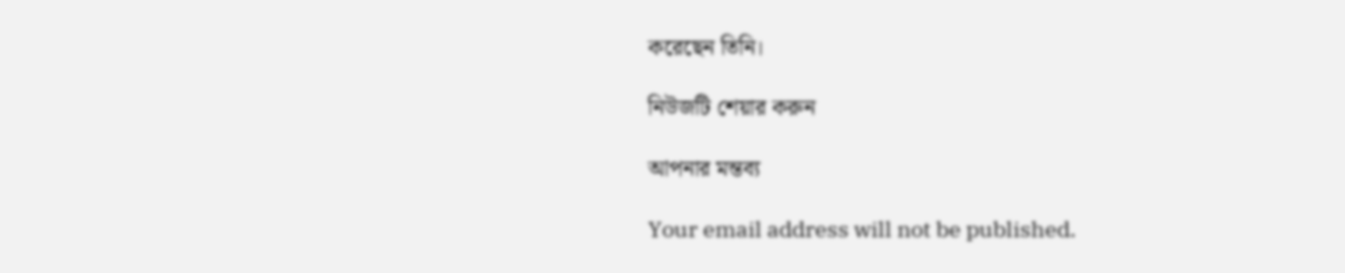করেছেন তিনি।

নিউজটি শেয়ার করুন

আপনার মন্তব্য

Your email address will not be published.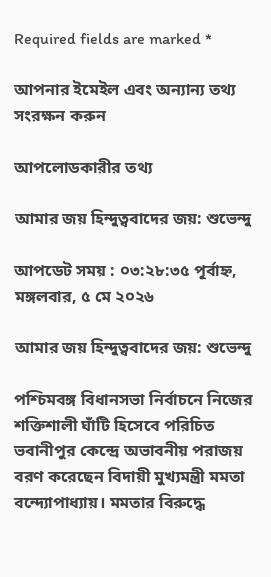Required fields are marked *

আপনার ইমেইল এবং অন্যান্য তথ্য সংরক্ষন করুন

আপলোডকারীর তথ্য

আমার জয় হিন্দুত্ববাদের জয়: শুভেন্দু

আপডেট সময় : ০৩:২৮:৩৫ পূর্বাহ্ন, মঙ্গলবার, ৫ মে ২০২৬

আমার জয় হিন্দুত্ববাদের জয়: শুভেন্দু

পশ্চিমবঙ্গ বিধানসভা নির্বাচনে নিজের শক্তিশালী ঘাঁটি হিসেবে পরিচিত ভবানীপুর কেন্দ্রে অভাবনীয় পরাজয় বরণ করেছেন বিদায়ী মুখ্যমন্ত্রী মমতা বন্দ্যোপাধ্যায়। মমতার বিরুদ্ধে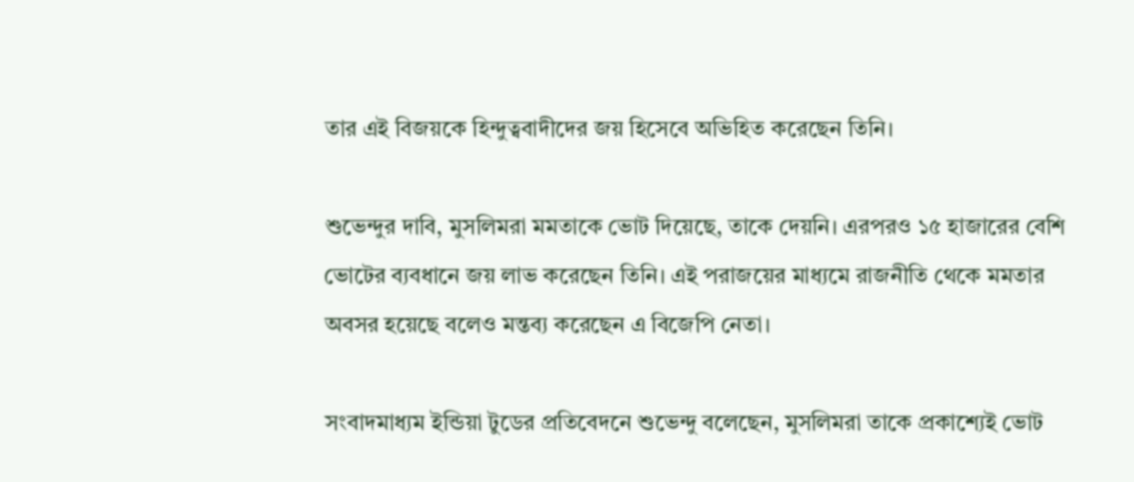তার এই বিজয়কে হিন্দুত্ববাদীদের জয় হিসেবে অভিহিত করেছেন তিনি।

শুভেন্দুর দাবি, মুসলিমরা মমতাকে ভোট দিয়েছে, তাকে দেয়নি। এরপরও ১৫ হাজারের বেশি ভোটের ব্যবধানে জয় লাভ করেছেন তিনি। এই পরাজয়ের মাধ্যমে রাজনীতি থেকে মমতার অবসর হয়েছে বলেও মন্তব্য করেছেন এ বিজেপি নেতা।

সংবাদমাধ্যম ইন্ডিয়া টুডের প্রতিবেদনে শুভেন্দু বলেছেন, মুসলিমরা তাকে প্রকাশ্যেই ভোট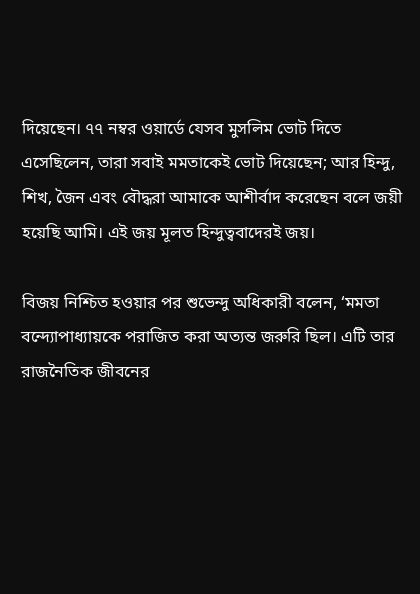দিয়েছেন। ৭৭ নম্বর ওয়ার্ডে যেসব মুসলিম ভোট দিতে এসেছিলেন, তারা সবাই মমতাকেই ভোট দিয়েছেন; আর হিন্দু, শিখ, জৈন এবং বৌদ্ধরা আমাকে আশীর্বাদ করেছেন বলে জয়ী হয়েছি আমি। এই জয় মূলত হিন্দুত্ববাদেরই জয়।

বিজয় নিশ্চিত হওয়ার পর শুভেন্দু অধিকারী বলেন, ‘মমতা বন্দ্যোপাধ্যায়কে পরাজিত করা অত্যন্ত জরুরি ছিল। এটি তার রাজনৈতিক জীবনের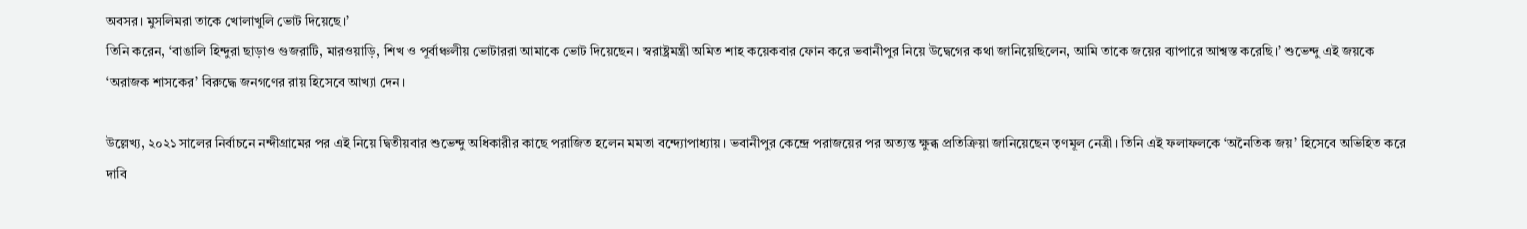অবসর। মুসলিমরা তাকে খোলাখুলি ভোট দিয়েছে।’
তিনি করেন, ‘বাঙালি হিন্দুরা ছাড়াও গুজরাটি, মারওয়াড়ি, শিখ ও পূর্বাঞ্চলীয় ভোটাররা আমাকে ভোট দিয়েছেন। স্বরাষ্ট্রমন্ত্রী অমিত শাহ কয়েকবার ফোন করে ভবানীপুর নিয়ে উদ্বেগের কথা জানিয়েছিলেন, আমি তাকে জয়ের ব্যাপারে আশ্বস্ত করেছি।’ শুভেন্দু এই জয়কে ‘অরাজক শাসকের’ বিরুদ্ধে জনগণের রায় হিসেবে আখ্যা দেন।

উল্লেখ্য, ২০২১ সালের নির্বাচনে নন্দীগ্রামের পর এই নিয়ে দ্বিতীয়বার শুভেন্দু অধিকারীর কাছে পরাজিত হলেন মমতা বন্দ্যোপাধ্যায়। ভবানীপুর কেন্দ্রে পরাজয়ের পর অত্যন্ত ক্ষুব্ধ প্রতিক্রিয়া জানিয়েছেন তৃণমূল নেত্রী। তিনি এই ফলাফলকে ‘অনৈতিক জয়’ হিসেবে অভিহিত করে দাবি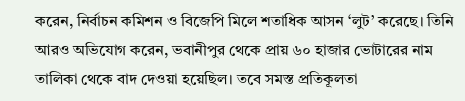করেন, নির্বাচন কমিশন ও বিজেপি মিলে শতাধিক আসন ‘লুট’ করেছে। তিনি আরও অভিযোগ করেন, ভবানীপুর থেকে প্রায় ৬০ হাজার ভোটারের নাম তালিকা থেকে বাদ দেওয়া হয়েছিল। তবে সমস্ত প্রতিকূলতা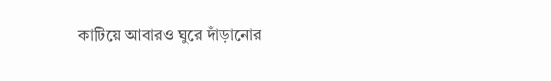কাটিয়ে আবারও ঘুরে দাঁড়ানোর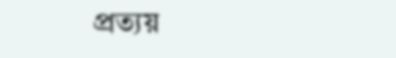প্রত্যয়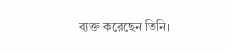ব্যক্ত করেছেন তিনি।